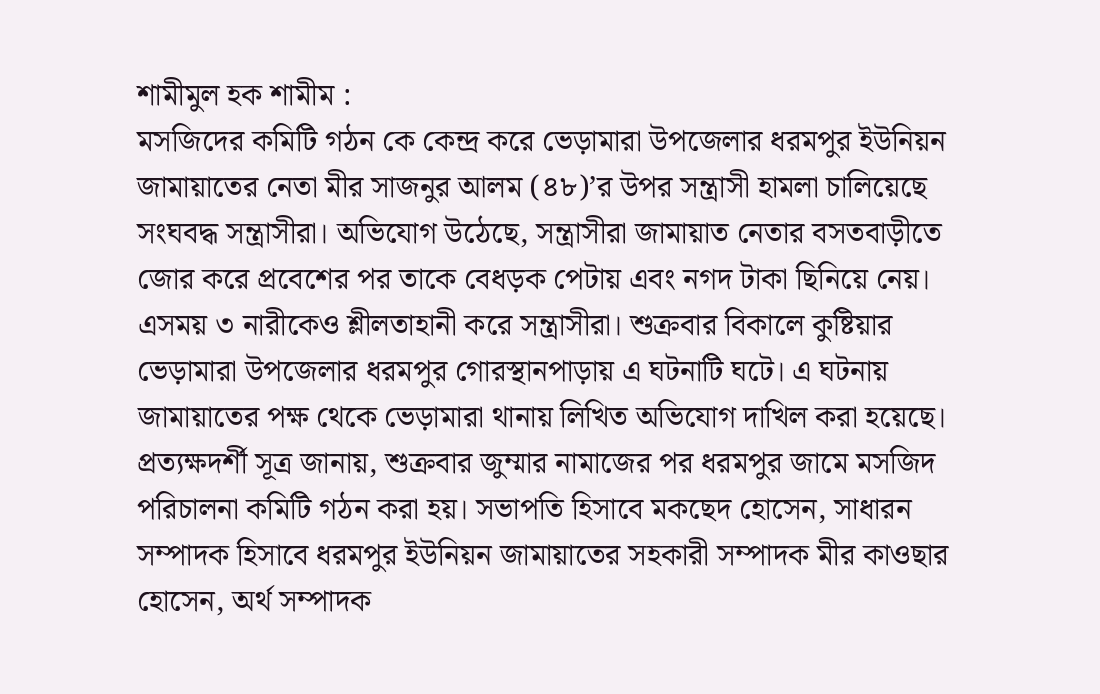শামীমুল হক শামীম :
মসজিদের কমিটি গঠন কে কেন্দ্র করে ভেড়ামারা উপজেলার ধরমপুর ইউনিয়ন জামায়াতের নেতা মীর সাজনুর আলম (৪৮)’র উপর সন্ত্রাসী হামলা চালিয়েছে সংঘবদ্ধ সন্ত্রাসীরা। অভিযোগ উঠেছে, সন্ত্রাসীরা জামায়াত নেতার বসতবাড়ীতে জোর করে প্রবেশের পর তাকে বেধড়ক পেটায় এবং নগদ টাকা ছিনিয়ে নেয়। এসময় ৩ নারীকেও শ্লীলতাহানী করে সন্ত্রাসীরা। শুক্রবার বিকালে কুষ্টিয়ার ভেড়ামারা উপজেলার ধরমপুর গোরস্থানপাড়ায় এ ঘটনাটি ঘটে। এ ঘটনায় জামায়াতের পক্ষ থেকে ভেড়ামারা থানায় লিখিত অভিযোগ দাখিল করা হয়েছে।
প্রত্যক্ষদর্শী সূত্র জানায়, শুক্রবার জুম্মার নামাজের পর ধরমপুর জামে মসজিদ পরিচালনা কমিটি গঠন করা হয়। সভাপতি হিসাবে মকছেদ হোসেন, সাধারন সম্পাদক হিসাবে ধরমপুর ইউনিয়ন জামায়াতের সহকারী সম্পাদক মীর কাওছার হোসেন, অর্থ সম্পাদক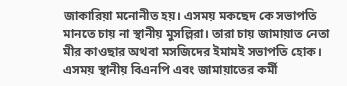জাকারিয়া মনোনীত হয়। এসময় মকছেদ কে সভাপতি মানতে চায় না স্থানীয় মুসল্লিরা। তারা চায় জামায়াত নেতা মীর কাওছার অথবা মসজিদের ইমামই সভাপতি হোক। এসময় স্থানীয় বিএনপি এবং জামায়াতের কর্মী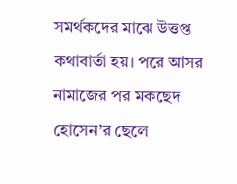সমর্থকদের মাঝে উত্তপ্ত কথাবার্তা হয়। পরে আসর নামাজের পর মকছেদ হোসেন’র ছেলে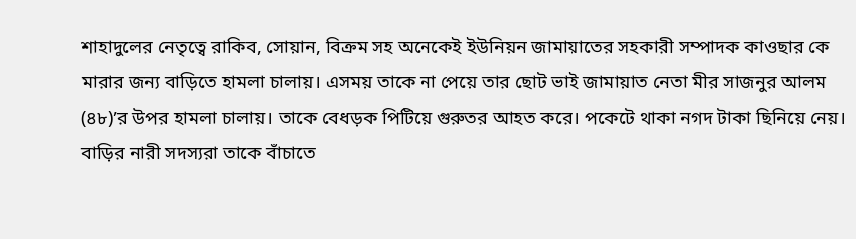শাহাদুলের নেতৃত্বে রাকিব, সোয়ান, বিক্রম সহ অনেকেই ইউনিয়ন জামায়াতের সহকারী সম্পাদক কাওছার কে মারার জন্য বাড়িতে হামলা চালায়। এসময় তাকে না পেয়ে তার ছোট ভাই জামায়াত নেতা মীর সাজনুর আলম (৪৮)’র উপর হামলা চালায়। তাকে বেধড়ক পিটিয়ে গুরুতর আহত করে। পকেটে থাকা নগদ টাকা ছিনিয়ে নেয়। বাড়ির নারী সদস্যরা তাকে বাঁচাতে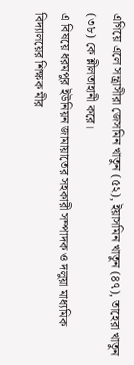এগিয়ে এলে সন্ত্রাসীরা জেসমিন খাতুন (৫২), ইয়াসমিন খাতুন (৪৭), তাহেরা খাতুন (৩৮) কে শ্লীলতাহানী করে।
এ বিষয়ে ধরমপুর ইউনিয়ন জামায়াতের সহকারী সম্পাদক ও দলুয়া মাধ্যমিক বিদ্যালয়ের শিক্ষক মীর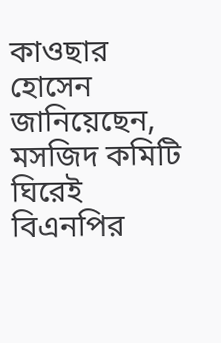কাওছার হোসেন জানিয়েছেন, মসজিদ কমিটি ঘিরেই বিএনপির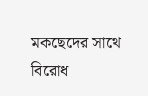মকছেদের সাথে বিরোধ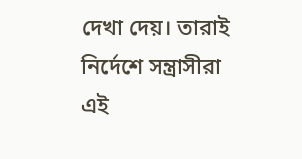দেখা দেয়। তারাই নির্দেশে সন্ত্রাসীরা এই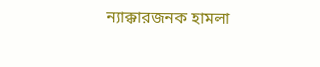ন্যাক্কারজনক হামলা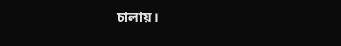চালায়।